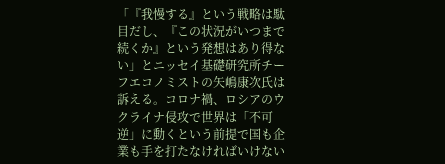「『我慢する』という戦略は駄目だし、『この状況がいつまで続くか』という発想はあり得ない」とニッセイ基礎研究所チーフエコノミストの矢嶋康次氏は訴える。コロナ禍、ロシアのウクライナ侵攻で世界は「不可逆」に動くという前提で国も企業も手を打たなければいけない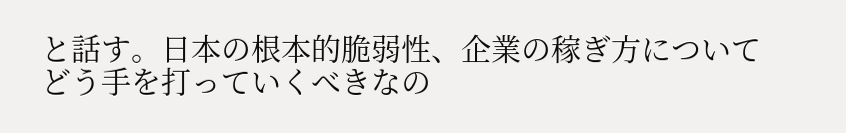と話す。日本の根本的脆弱性、企業の稼ぎ方についてどう手を打っていくべきなの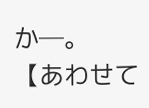か─。 【あわせて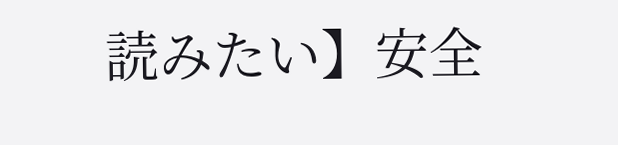読みたい】安全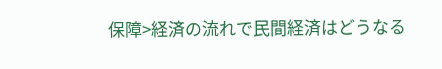保障>経済の流れで民間経済はどうなる